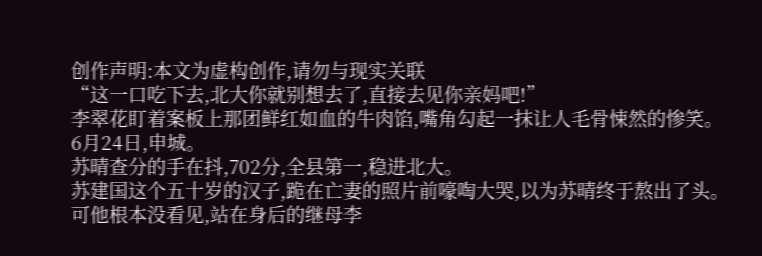创作声明:本文为虚构创作,请勿与现实关联
“这一口吃下去,北大你就别想去了,直接去见你亲妈吧!”
李翠花盯着案板上那团鲜红如血的牛肉馅,嘴角勾起一抹让人毛骨悚然的惨笑。
6月24日,申城。
苏晴查分的手在抖,702分,全县第一,稳进北大。
苏建国这个五十岁的汉子,跪在亡妻的照片前嚎啕大哭,以为苏晴终于熬出了头。
可他根本没看见,站在身后的继母李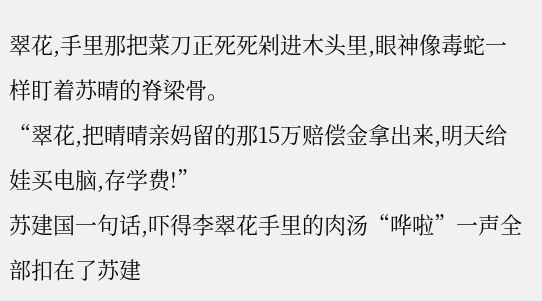翠花,手里那把菜刀正死死剁进木头里,眼神像毒蛇一样盯着苏晴的脊梁骨。
“翠花,把晴晴亲妈留的那15万赔偿金拿出来,明天给娃买电脑,存学费!”
苏建国一句话,吓得李翠花手里的肉汤“哗啦”一声全部扣在了苏建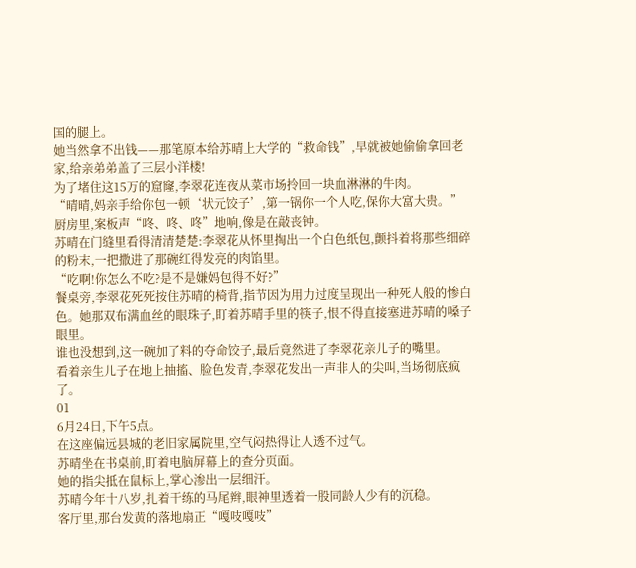国的腿上。
她当然拿不出钱——那笔原本给苏晴上大学的“救命钱”,早就被她偷偷拿回老家,给亲弟弟盖了三层小洋楼!
为了堵住这15万的窟窿,李翠花连夜从菜市场拎回一块血淋淋的牛肉。
“晴晴,妈亲手给你包一顿‘状元饺子’,第一锅你一个人吃,保你大富大贵。”
厨房里,案板声“咚、咚、咚”地响,像是在敲丧钟。
苏晴在门缝里看得清清楚楚:李翠花从怀里掏出一个白色纸包,颤抖着将那些细碎的粉末,一把撒进了那碗红得发亮的肉馅里。
“吃啊!你怎么不吃?是不是嫌妈包得不好?”
餐桌旁,李翠花死死按住苏晴的椅背,指节因为用力过度呈现出一种死人般的惨白色。她那双布满血丝的眼珠子,盯着苏晴手里的筷子,恨不得直接塞进苏晴的嗓子眼里。
谁也没想到,这一碗加了料的夺命饺子,最后竟然进了李翠花亲儿子的嘴里。
看着亲生儿子在地上抽搐、脸色发青,李翠花发出一声非人的尖叫,当场彻底疯了。
01
6月24日,下午5点。
在这座偏远县城的老旧家属院里,空气闷热得让人透不过气。
苏晴坐在书桌前,盯着电脑屏幕上的查分页面。
她的指尖抵在鼠标上,掌心渗出一层细汗。
苏晴今年十八岁,扎着干练的马尾辫,眼神里透着一股同龄人少有的沉稳。
客厅里,那台发黄的落地扇正“嘎吱嘎吱”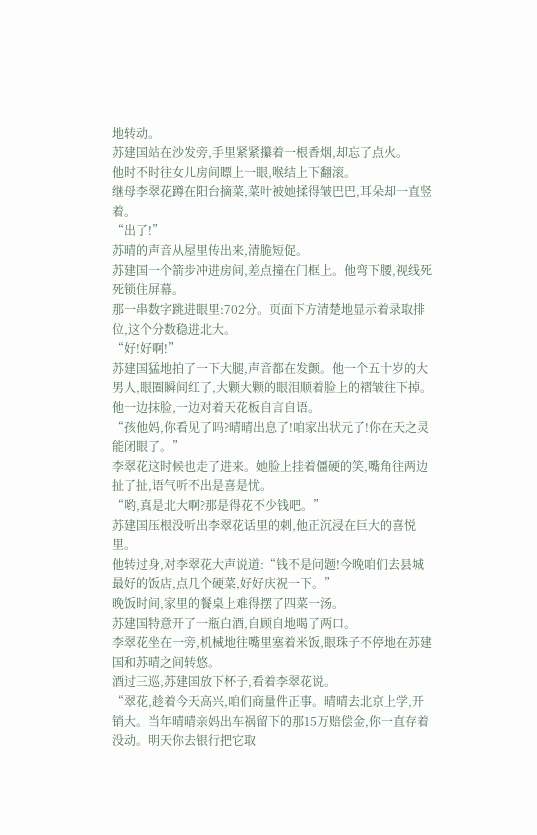地转动。
苏建国站在沙发旁,手里紧紧攥着一根香烟,却忘了点火。
他时不时往女儿房间瞟上一眼,喉结上下翻滚。
继母李翠花蹲在阳台摘菜,菜叶被她揉得皱巴巴,耳朵却一直竖着。
“出了!”
苏晴的声音从屋里传出来,清脆短促。
苏建国一个箭步冲进房间,差点撞在门框上。他弯下腰,视线死死锁住屏幕。
那一串数字跳进眼里:702分。页面下方清楚地显示着录取排位,这个分数稳进北大。
“好!好啊!”
苏建国猛地拍了一下大腿,声音都在发颤。他一个五十岁的大男人,眼圈瞬间红了,大颗大颗的眼泪顺着脸上的褶皱往下掉。
他一边抹脸,一边对着天花板自言自语。
“孩他妈,你看见了吗?晴晴出息了!咱家出状元了!你在天之灵能闭眼了。”
李翠花这时候也走了进来。她脸上挂着僵硬的笑,嘴角往两边扯了扯,语气听不出是喜是忧。
“哟,真是北大啊?那是得花不少钱吧。”
苏建国压根没听出李翠花话里的刺,他正沉浸在巨大的喜悦里。
他转过身,对李翠花大声说道:“钱不是问题!今晚咱们去县城最好的饭店,点几个硬菜,好好庆祝一下。”
晚饭时间,家里的餐桌上难得摆了四菜一汤。
苏建国特意开了一瓶白酒,自顾自地喝了两口。
李翠花坐在一旁,机械地往嘴里塞着米饭,眼珠子不停地在苏建国和苏晴之间转悠。
酒过三巡,苏建国放下杯子,看着李翠花说。
“翠花,趁着今天高兴,咱们商量件正事。晴晴去北京上学,开销大。当年晴晴亲妈出车祸留下的那15万赔偿金,你一直存着没动。明天你去银行把它取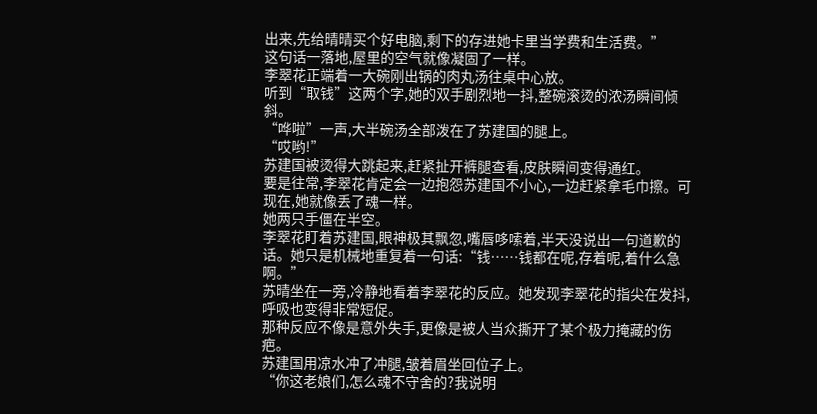出来,先给晴晴买个好电脑,剩下的存进她卡里当学费和生活费。”
这句话一落地,屋里的空气就像凝固了一样。
李翠花正端着一大碗刚出锅的肉丸汤往桌中心放。
听到“取钱”这两个字,她的双手剧烈地一抖,整碗滚烫的浓汤瞬间倾斜。
“哗啦”一声,大半碗汤全部泼在了苏建国的腿上。
“哎哟!”
苏建国被烫得大跳起来,赶紧扯开裤腿查看,皮肤瞬间变得通红。
要是往常,李翠花肯定会一边抱怨苏建国不小心,一边赶紧拿毛巾擦。可现在,她就像丢了魂一样。
她两只手僵在半空。
李翠花盯着苏建国,眼神极其飘忽,嘴唇哆嗦着,半天没说出一句道歉的话。她只是机械地重复着一句话:“钱……钱都在呢,存着呢,着什么急啊。”
苏晴坐在一旁,冷静地看着李翠花的反应。她发现李翠花的指尖在发抖,呼吸也变得非常短促。
那种反应不像是意外失手,更像是被人当众撕开了某个极力掩藏的伤疤。
苏建国用凉水冲了冲腿,皱着眉坐回位子上。
“你这老娘们,怎么魂不守舍的?我说明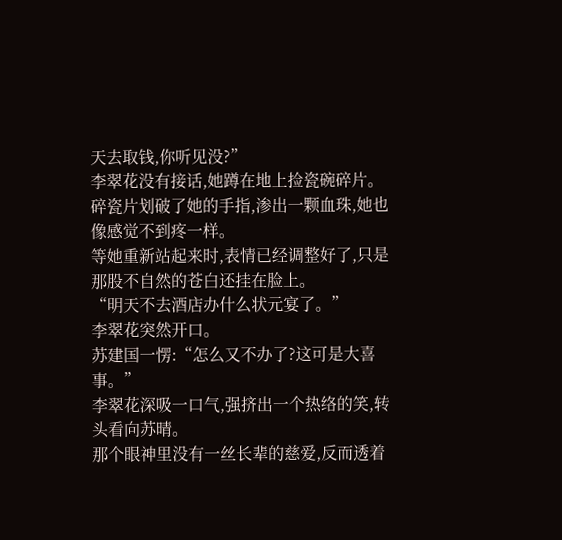天去取钱,你听见没?”
李翠花没有接话,她蹲在地上捡瓷碗碎片。
碎瓷片划破了她的手指,渗出一颗血珠,她也像感觉不到疼一样。
等她重新站起来时,表情已经调整好了,只是那股不自然的苍白还挂在脸上。
“明天不去酒店办什么状元宴了。”
李翠花突然开口。
苏建国一愣:“怎么又不办了?这可是大喜事。”
李翠花深吸一口气,强挤出一个热络的笑,转头看向苏晴。
那个眼神里没有一丝长辈的慈爱,反而透着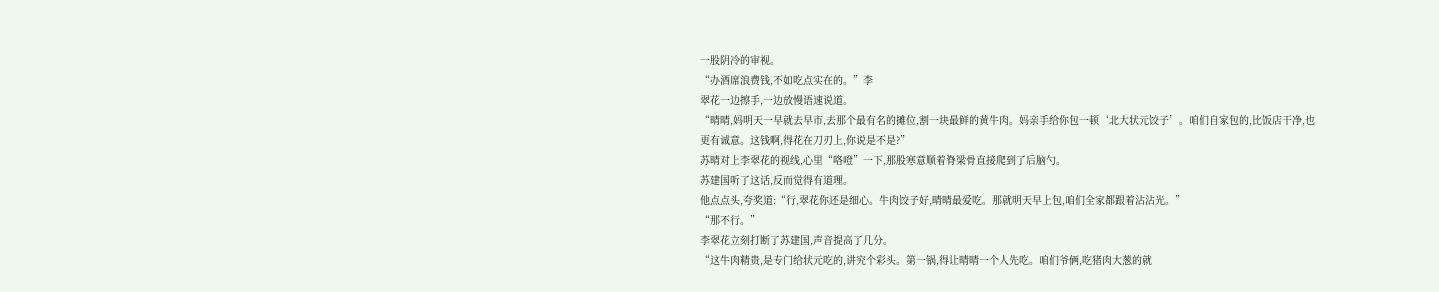一股阴冷的审视。
“办酒席浪费钱,不如吃点实在的。”李
翠花一边擦手,一边放慢语速说道。
“晴晴,妈明天一早就去早市,去那个最有名的摊位,割一块最鲜的黄牛肉。妈亲手给你包一顿‘北大状元饺子’。咱们自家包的,比饭店干净,也更有诚意。这钱啊,得花在刀刃上,你说是不是?”
苏晴对上李翠花的视线,心里“咯噔”一下,那股寒意顺着脊梁骨直接爬到了后脑勺。
苏建国听了这话,反而觉得有道理。
他点点头,夸奖道:“行,翠花你还是细心。牛肉饺子好,晴晴最爱吃。那就明天早上包,咱们全家都跟着沾沾光。”
“那不行。”
李翠花立刻打断了苏建国,声音提高了几分。
“这牛肉精贵,是专门给状元吃的,讲究个彩头。第一锅,得让晴晴一个人先吃。咱们爷俩,吃猪肉大葱的就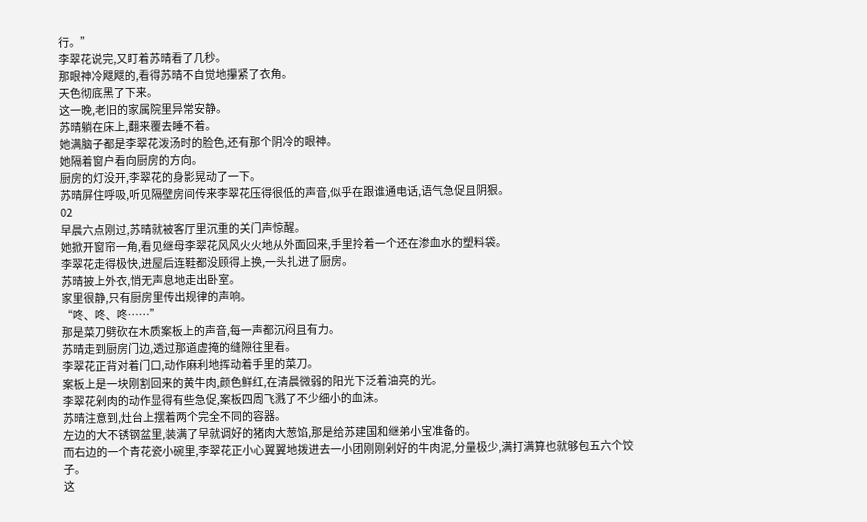行。”
李翠花说完,又盯着苏晴看了几秒。
那眼神冷飕飕的,看得苏晴不自觉地攥紧了衣角。
天色彻底黑了下来。
这一晚,老旧的家属院里异常安静。
苏晴躺在床上,翻来覆去睡不着。
她满脑子都是李翠花泼汤时的脸色,还有那个阴冷的眼神。
她隔着窗户看向厨房的方向。
厨房的灯没开,李翠花的身影晃动了一下。
苏晴屏住呼吸,听见隔壁房间传来李翠花压得很低的声音,似乎在跟谁通电话,语气急促且阴狠。
02
早晨六点刚过,苏晴就被客厅里沉重的关门声惊醒。
她掀开窗帘一角,看见继母李翠花风风火火地从外面回来,手里拎着一个还在渗血水的塑料袋。
李翠花走得极快,进屋后连鞋都没顾得上换,一头扎进了厨房。
苏晴披上外衣,悄无声息地走出卧室。
家里很静,只有厨房里传出规律的声响。
“咚、咚、咚……”
那是菜刀劈砍在木质案板上的声音,每一声都沉闷且有力。
苏晴走到厨房门边,透过那道虚掩的缝隙往里看。
李翠花正背对着门口,动作麻利地挥动着手里的菜刀。
案板上是一块刚割回来的黄牛肉,颜色鲜红,在清晨微弱的阳光下泛着油亮的光。
李翠花剁肉的动作显得有些急促,案板四周飞溅了不少细小的血沫。
苏晴注意到,灶台上摆着两个完全不同的容器。
左边的大不锈钢盆里,装满了早就调好的猪肉大葱馅,那是给苏建国和继弟小宝准备的。
而右边的一个青花瓷小碗里,李翠花正小心翼翼地拨进去一小团刚刚剁好的牛肉泥,分量极少,满打满算也就够包五六个饺子。
这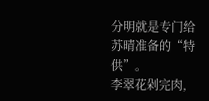分明就是专门给苏晴准备的“特供”。
李翠花剁完肉,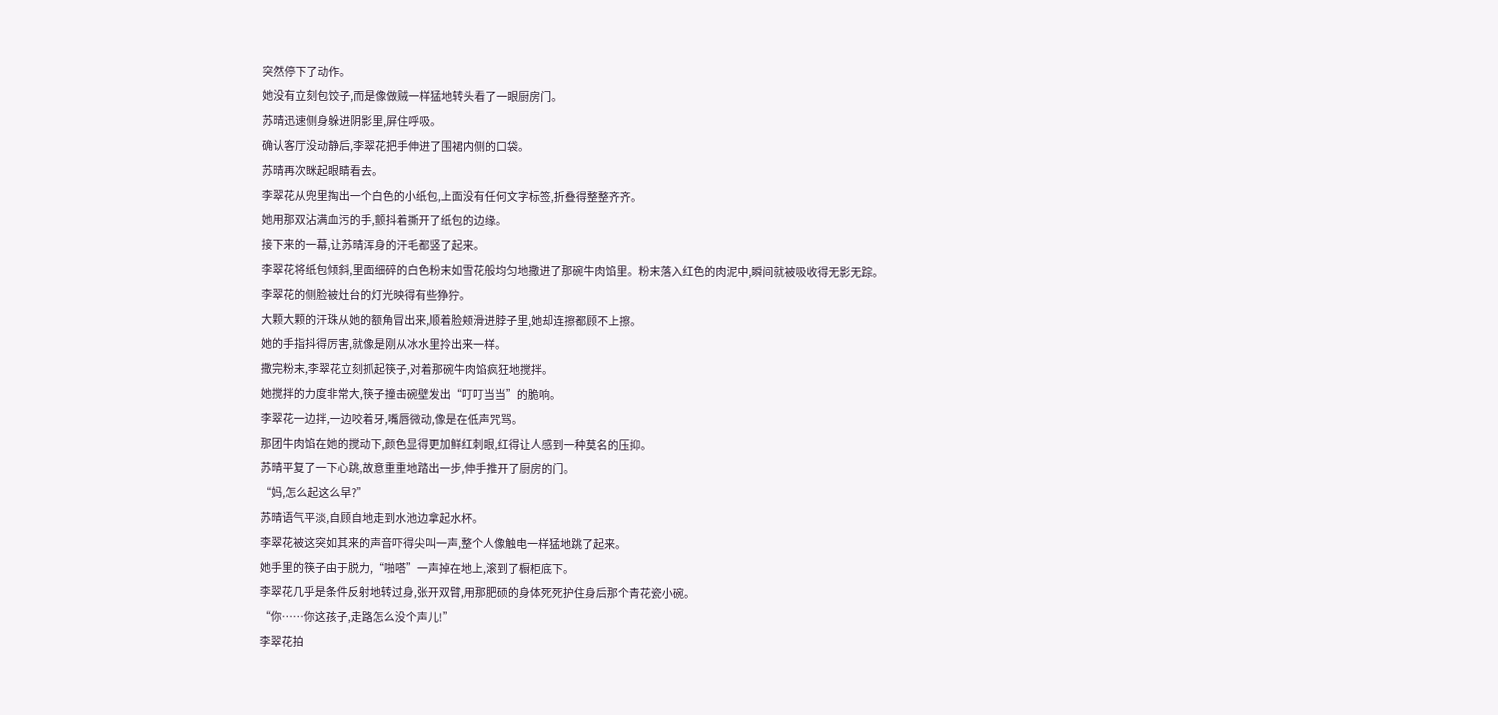突然停下了动作。
她没有立刻包饺子,而是像做贼一样猛地转头看了一眼厨房门。
苏晴迅速侧身躲进阴影里,屏住呼吸。
确认客厅没动静后,李翠花把手伸进了围裙内侧的口袋。
苏晴再次眯起眼睛看去。
李翠花从兜里掏出一个白色的小纸包,上面没有任何文字标签,折叠得整整齐齐。
她用那双沾满血污的手,颤抖着撕开了纸包的边缘。
接下来的一幕,让苏晴浑身的汗毛都竖了起来。
李翠花将纸包倾斜,里面细碎的白色粉末如雪花般均匀地撒进了那碗牛肉馅里。粉末落入红色的肉泥中,瞬间就被吸收得无影无踪。
李翠花的侧脸被灶台的灯光映得有些狰狞。
大颗大颗的汗珠从她的额角冒出来,顺着脸颊滑进脖子里,她却连擦都顾不上擦。
她的手指抖得厉害,就像是刚从冰水里拎出来一样。
撒完粉末,李翠花立刻抓起筷子,对着那碗牛肉馅疯狂地搅拌。
她搅拌的力度非常大,筷子撞击碗壁发出“叮叮当当”的脆响。
李翠花一边拌,一边咬着牙,嘴唇微动,像是在低声咒骂。
那团牛肉馅在她的搅动下,颜色显得更加鲜红刺眼,红得让人感到一种莫名的压抑。
苏晴平复了一下心跳,故意重重地踏出一步,伸手推开了厨房的门。
“妈,怎么起这么早?”
苏晴语气平淡,自顾自地走到水池边拿起水杯。
李翠花被这突如其来的声音吓得尖叫一声,整个人像触电一样猛地跳了起来。
她手里的筷子由于脱力,“啪嗒”一声掉在地上,滚到了橱柜底下。
李翠花几乎是条件反射地转过身,张开双臂,用那肥硕的身体死死护住身后那个青花瓷小碗。
“你……你这孩子,走路怎么没个声儿!”
李翠花拍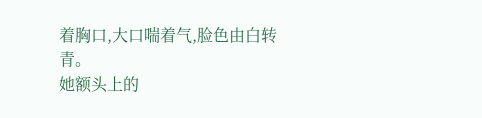着胸口,大口喘着气,脸色由白转青。
她额头上的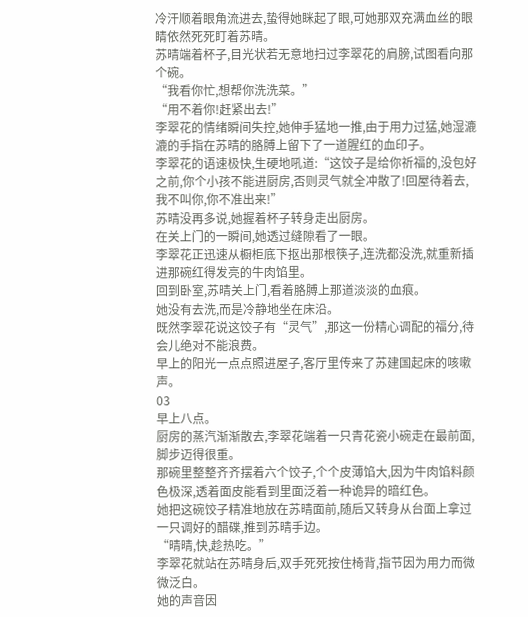冷汗顺着眼角流进去,蛰得她眯起了眼,可她那双充满血丝的眼睛依然死死盯着苏晴。
苏晴端着杯子,目光状若无意地扫过李翠花的肩膀,试图看向那个碗。
“我看你忙,想帮你洗洗菜。”
“用不着你!赶紧出去!”
李翠花的情绪瞬间失控,她伸手猛地一推,由于用力过猛,她湿漉漉的手指在苏晴的胳膊上留下了一道腥红的血印子。
李翠花的语速极快,生硬地吼道:“这饺子是给你祈福的,没包好之前,你个小孩不能进厨房,否则灵气就全冲散了!回屋待着去,我不叫你,你不准出来!”
苏晴没再多说,她握着杯子转身走出厨房。
在关上门的一瞬间,她透过缝隙看了一眼。
李翠花正迅速从橱柜底下抠出那根筷子,连洗都没洗,就重新插进那碗红得发亮的牛肉馅里。
回到卧室,苏晴关上门,看着胳膊上那道淡淡的血痕。
她没有去洗,而是冷静地坐在床沿。
既然李翠花说这饺子有“灵气”,那这一份精心调配的福分,待会儿绝对不能浪费。
早上的阳光一点点照进屋子,客厅里传来了苏建国起床的咳嗽声。
03
早上八点。
厨房的蒸汽渐渐散去,李翠花端着一只青花瓷小碗走在最前面,脚步迈得很重。
那碗里整整齐齐摆着六个饺子,个个皮薄馅大,因为牛肉馅料颜色极深,透着面皮能看到里面泛着一种诡异的暗红色。
她把这碗饺子精准地放在苏晴面前,随后又转身从台面上拿过一只调好的醋碟,推到苏晴手边。
“晴晴,快,趁热吃。”
李翠花就站在苏晴身后,双手死死按住椅背,指节因为用力而微微泛白。
她的声音因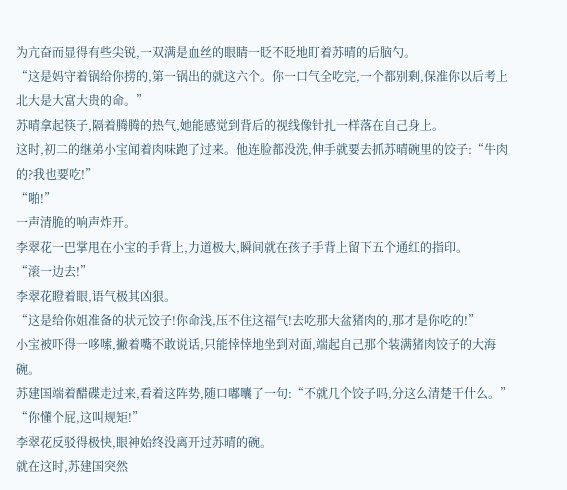为亢奋而显得有些尖锐,一双满是血丝的眼睛一眨不眨地盯着苏晴的后脑勺。
“这是妈守着锅给你捞的,第一锅出的就这六个。你一口气全吃完,一个都别剩,保准你以后考上北大是大富大贵的命。”
苏晴拿起筷子,隔着腾腾的热气,她能感觉到背后的视线像针扎一样落在自己身上。
这时,初二的继弟小宝闻着肉味跑了过来。他连脸都没洗,伸手就要去抓苏晴碗里的饺子:“牛肉的?我也要吃!”
“啪!”
一声清脆的响声炸开。
李翠花一巴掌甩在小宝的手背上,力道极大,瞬间就在孩子手背上留下五个通红的指印。
“滚一边去!”
李翠花瞪着眼,语气极其凶狠。
“这是给你姐准备的状元饺子!你命浅,压不住这福气!去吃那大盆猪肉的,那才是你吃的!”
小宝被吓得一哆嗦,撇着嘴不敢说话,只能悻悻地坐到对面,端起自己那个装满猪肉饺子的大海碗。
苏建国端着醋碟走过来,看着这阵势,随口嘟囔了一句:“不就几个饺子吗,分这么清楚干什么。”
“你懂个屁,这叫规矩!”
李翠花反驳得极快,眼神始终没离开过苏晴的碗。
就在这时,苏建国突然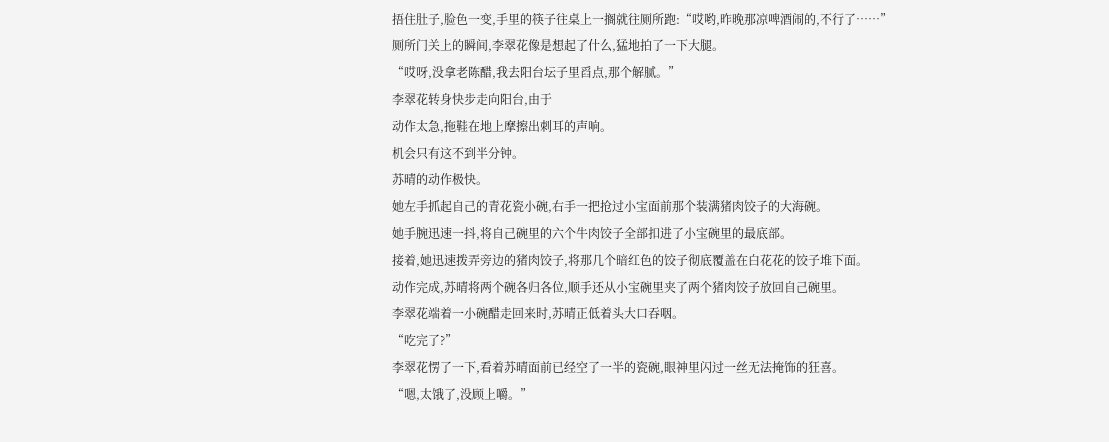捂住肚子,脸色一变,手里的筷子往桌上一搁就往厕所跑:“哎哟,昨晚那凉啤酒闹的,不行了……”
厕所门关上的瞬间,李翠花像是想起了什么,猛地拍了一下大腿。
“哎呀,没拿老陈醋,我去阳台坛子里舀点,那个解腻。”
李翠花转身快步走向阳台,由于
动作太急,拖鞋在地上摩擦出刺耳的声响。
机会只有这不到半分钟。
苏晴的动作极快。
她左手抓起自己的青花瓷小碗,右手一把抢过小宝面前那个装满猪肉饺子的大海碗。
她手腕迅速一抖,将自己碗里的六个牛肉饺子全部扣进了小宝碗里的最底部。
接着,她迅速拨弄旁边的猪肉饺子,将那几个暗红色的饺子彻底覆盖在白花花的饺子堆下面。
动作完成,苏晴将两个碗各归各位,顺手还从小宝碗里夹了两个猪肉饺子放回自己碗里。
李翠花端着一小碗醋走回来时,苏晴正低着头大口吞咽。
“吃完了?”
李翠花愣了一下,看着苏晴面前已经空了一半的瓷碗,眼神里闪过一丝无法掩饰的狂喜。
“嗯,太饿了,没顾上嚼。”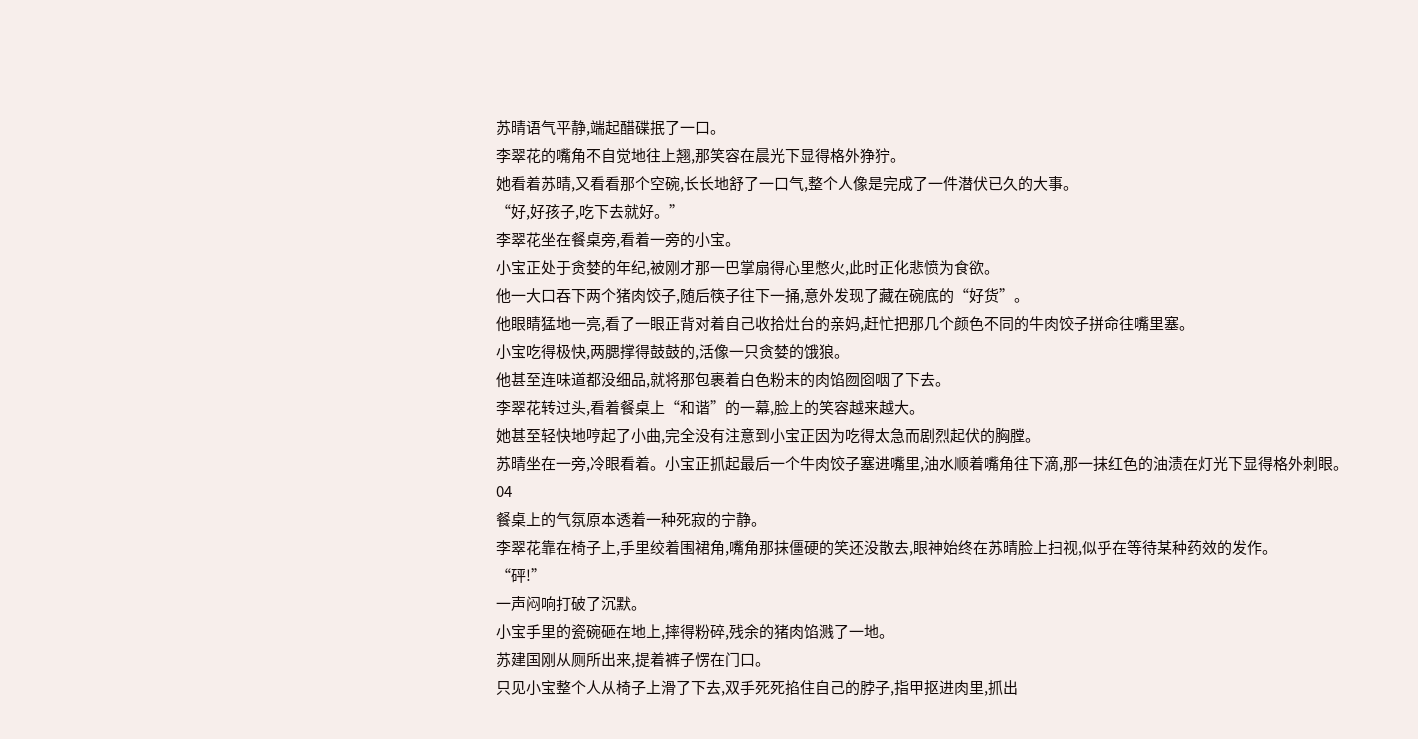苏晴语气平静,端起醋碟抿了一口。
李翠花的嘴角不自觉地往上翘,那笑容在晨光下显得格外狰狞。
她看着苏晴,又看看那个空碗,长长地舒了一口气,整个人像是完成了一件潜伏已久的大事。
“好,好孩子,吃下去就好。”
李翠花坐在餐桌旁,看着一旁的小宝。
小宝正处于贪婪的年纪,被刚才那一巴掌扇得心里憋火,此时正化悲愤为食欲。
他一大口吞下两个猪肉饺子,随后筷子往下一捅,意外发现了藏在碗底的“好货”。
他眼睛猛地一亮,看了一眼正背对着自己收拾灶台的亲妈,赶忙把那几个颜色不同的牛肉饺子拼命往嘴里塞。
小宝吃得极快,两腮撑得鼓鼓的,活像一只贪婪的饿狼。
他甚至连味道都没细品,就将那包裹着白色粉末的肉馅囫囵咽了下去。
李翠花转过头,看着餐桌上“和谐”的一幕,脸上的笑容越来越大。
她甚至轻快地哼起了小曲,完全没有注意到小宝正因为吃得太急而剧烈起伏的胸膛。
苏晴坐在一旁,冷眼看着。小宝正抓起最后一个牛肉饺子塞进嘴里,油水顺着嘴角往下滴,那一抹红色的油渍在灯光下显得格外刺眼。
04
餐桌上的气氛原本透着一种死寂的宁静。
李翠花靠在椅子上,手里绞着围裙角,嘴角那抹僵硬的笑还没散去,眼神始终在苏晴脸上扫视,似乎在等待某种药效的发作。
“砰!”
一声闷响打破了沉默。
小宝手里的瓷碗砸在地上,摔得粉碎,残余的猪肉馅溅了一地。
苏建国刚从厕所出来,提着裤子愣在门口。
只见小宝整个人从椅子上滑了下去,双手死死掐住自己的脖子,指甲抠进肉里,抓出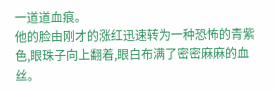一道道血痕。
他的脸由刚才的涨红迅速转为一种恐怖的青紫色,眼珠子向上翻着,眼白布满了密密麻麻的血丝。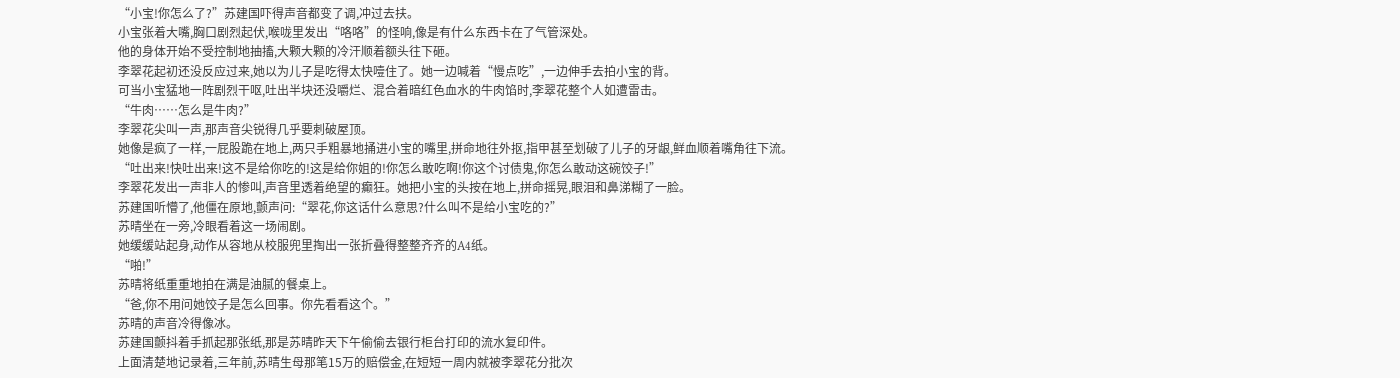“小宝!你怎么了?”苏建国吓得声音都变了调,冲过去扶。
小宝张着大嘴,胸口剧烈起伏,喉咙里发出“咯咯”的怪响,像是有什么东西卡在了气管深处。
他的身体开始不受控制地抽搐,大颗大颗的冷汗顺着额头往下砸。
李翠花起初还没反应过来,她以为儿子是吃得太快噎住了。她一边喊着“慢点吃”,一边伸手去拍小宝的背。
可当小宝猛地一阵剧烈干呕,吐出半块还没嚼烂、混合着暗红色血水的牛肉馅时,李翠花整个人如遭雷击。
“牛肉……怎么是牛肉?”
李翠花尖叫一声,那声音尖锐得几乎要刺破屋顶。
她像是疯了一样,一屁股跪在地上,两只手粗暴地捅进小宝的嘴里,拼命地往外抠,指甲甚至划破了儿子的牙龈,鲜血顺着嘴角往下流。
“吐出来!快吐出来!这不是给你吃的!这是给你姐的!你怎么敢吃啊!你这个讨债鬼,你怎么敢动这碗饺子!”
李翠花发出一声非人的惨叫,声音里透着绝望的癫狂。她把小宝的头按在地上,拼命摇晃,眼泪和鼻涕糊了一脸。
苏建国听懵了,他僵在原地,颤声问:“翠花,你这话什么意思?什么叫不是给小宝吃的?”
苏晴坐在一旁,冷眼看着这一场闹剧。
她缓缓站起身,动作从容地从校服兜里掏出一张折叠得整整齐齐的A4纸。
“啪!”
苏晴将纸重重地拍在满是油腻的餐桌上。
“爸,你不用问她饺子是怎么回事。你先看看这个。”
苏晴的声音冷得像冰。
苏建国颤抖着手抓起那张纸,那是苏晴昨天下午偷偷去银行柜台打印的流水复印件。
上面清楚地记录着,三年前,苏晴生母那笔15万的赔偿金,在短短一周内就被李翠花分批次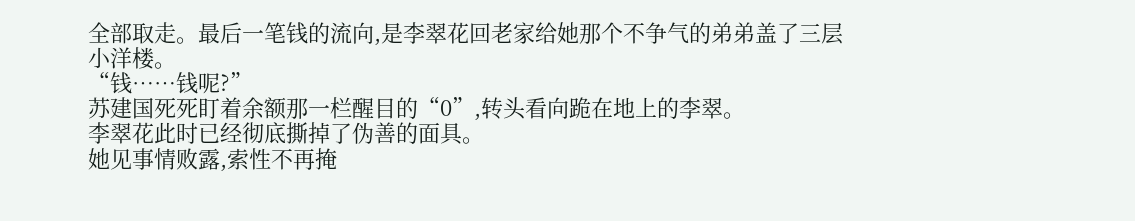全部取走。最后一笔钱的流向,是李翠花回老家给她那个不争气的弟弟盖了三层小洋楼。
“钱……钱呢?”
苏建国死死盯着余额那一栏醒目的“0”,转头看向跪在地上的李翠。
李翠花此时已经彻底撕掉了伪善的面具。
她见事情败露,索性不再掩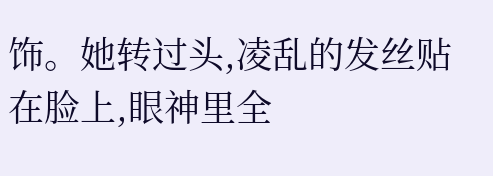饰。她转过头,凌乱的发丝贴在脸上,眼神里全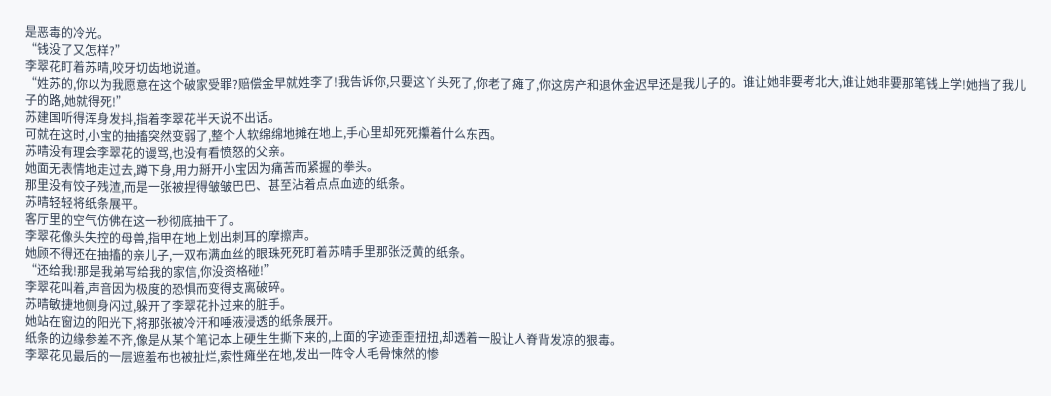是恶毒的冷光。
“钱没了又怎样?”
李翠花盯着苏晴,咬牙切齿地说道。
“姓苏的,你以为我愿意在这个破家受罪?赔偿金早就姓李了!我告诉你,只要这丫头死了,你老了瘫了,你这房产和退休金迟早还是我儿子的。谁让她非要考北大,谁让她非要那笔钱上学!她挡了我儿子的路,她就得死!”
苏建国听得浑身发抖,指着李翠花半天说不出话。
可就在这时,小宝的抽搐突然变弱了,整个人软绵绵地摊在地上,手心里却死死攥着什么东西。
苏晴没有理会李翠花的谩骂,也没有看愤怒的父亲。
她面无表情地走过去,蹲下身,用力掰开小宝因为痛苦而紧握的拳头。
那里没有饺子残渣,而是一张被捏得皱皱巴巴、甚至沾着点点血迹的纸条。
苏晴轻轻将纸条展平。
客厅里的空气仿佛在这一秒彻底抽干了。
李翠花像头失控的母兽,指甲在地上划出刺耳的摩擦声。
她顾不得还在抽搐的亲儿子,一双布满血丝的眼珠死死盯着苏晴手里那张泛黄的纸条。
“还给我!那是我弟写给我的家信,你没资格碰!”
李翠花叫着,声音因为极度的恐惧而变得支离破碎。
苏晴敏捷地侧身闪过,躲开了李翠花扑过来的脏手。
她站在窗边的阳光下,将那张被冷汗和唾液浸透的纸条展开。
纸条的边缘参差不齐,像是从某个笔记本上硬生生撕下来的,上面的字迹歪歪扭扭,却透着一股让人脊背发凉的狠毒。
李翠花见最后的一层遮羞布也被扯烂,索性瘫坐在地,发出一阵令人毛骨悚然的惨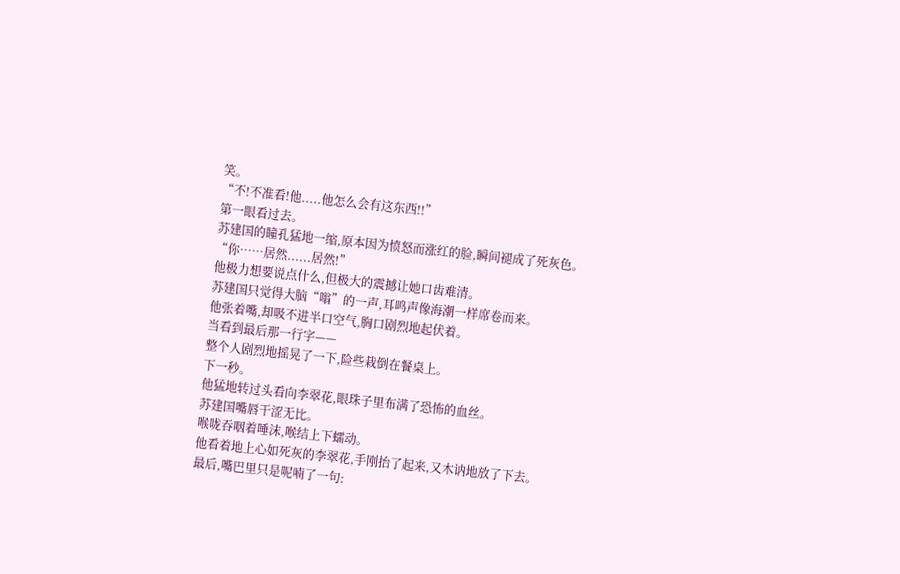笑。
“不!不准看!他.....他怎么会有这东西!!”
第一眼看过去。
苏建国的瞳孔猛地一缩,原本因为愤怒而涨红的脸,瞬间褪成了死灰色。
“你……居然......居然!”
他极力想要说点什么,但极大的震撼让她口齿难清。
苏建国只觉得大脑“嗡”的一声,耳鸣声像海潮一样席卷而来。
他张着嘴,却吸不进半口空气,胸口剧烈地起伏着。
当看到最后那一行字——
整个人剧烈地摇晃了一下,险些栽倒在餐桌上。
下一秒。
他猛地转过头看向李翠花,眼珠子里布满了恐怖的血丝。
苏建国嘴唇干涩无比。
喉咙吞咽着唾沫,喉结上下蠕动。
他看着地上心如死灰的李翠花,手刚抬了起来,又木讷地放了下去。
最后,嘴巴里只是呢喃了一句: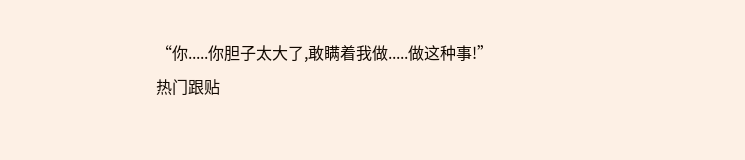“你.....你胆子太大了,敢瞒着我做.....做这种事!”
热门跟贴